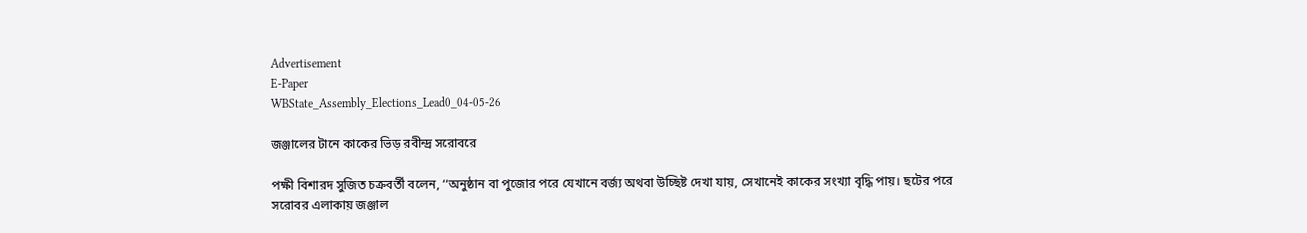Advertisement
E-Paper
WBState_Assembly_Elections_Lead0_04-05-26

জঞ্জালের টানে কাকের ভিড় রবীন্দ্র সরোবরে

পক্ষী বিশারদ সুজিত চক্রবর্তী বলেন, ‘‘অনুষ্ঠান বা পুজোর পরে যেখানে বর্জ্য অথবা উচ্ছিষ্ট দেখা যায়, সেখানেই কাকের সংখ্যা বৃদ্ধি পায়। ছটের পরে সরোবর এলাকায় জঞ্জাল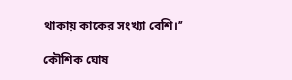থাকায় কাকের সংখ্যা বেশি।’’

কৌশিক ঘোষ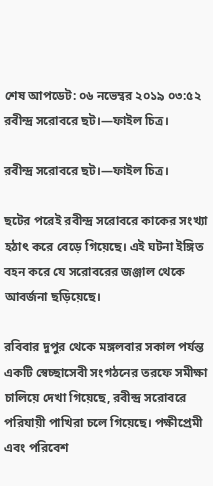শেষ আপডেট: ০৬ নভেম্বর ২০১৯ ০৩:৫২
রবীন্দ্র সরোবরে ছট।—ফাইল চিত্র।

রবীন্দ্র সরোবরে ছট।—ফাইল চিত্র।

ছটের পরেই রবীন্দ্র সরোবরে কাকের সংখ্যা হঠাৎ করে বেড়ে গিয়েছে। এই ঘটনা ইঙ্গিত বহন করে যে সরোবরের জঞ্জাল থেকে আবর্জনা ছড়িয়েছে।

রবিবার দুপুর থেকে মঙ্গলবার সকাল পর্যন্ত একটি স্বেচ্ছাসেবী সংগঠনের তরফে সমীক্ষা চালিয়ে দেখা গিয়েছে, রবীন্দ্র সরোবরে পরিযায়ী পাখিরা চলে গিয়েছে। পক্ষীপ্রেমী এবং পরিবেশ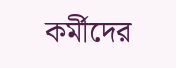কর্মীদের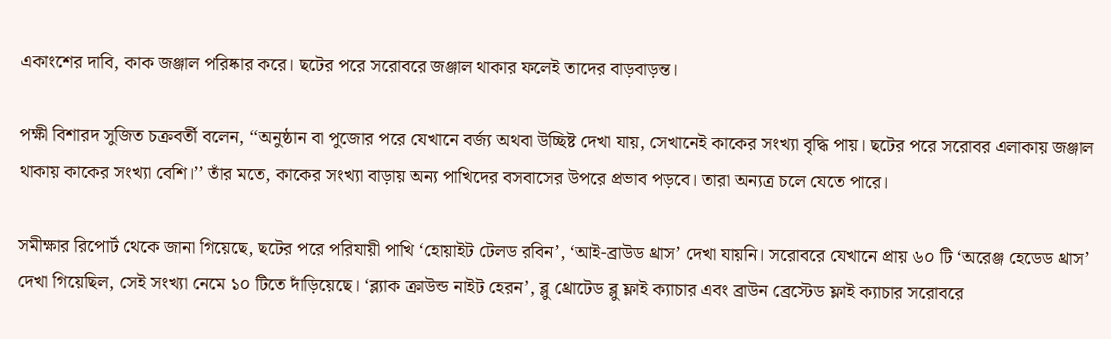একাংশের দাবি, কাক জঞ্জাল পরিষ্কার করে। ছটের পরে সরোবরে জঞ্জাল থাকার ফলেই তাদের বাড়বাড়ন্ত।

পক্ষী বিশারদ সুজিত চক্রবর্তী বলেন, ‘‘অনুষ্ঠান বা পুজোর পরে যেখানে বর্জ্য অথবা উচ্ছিষ্ট দেখা যায়, সেখানেই কাকের সংখ্যা বৃদ্ধি পায়। ছটের পরে সরোবর এলাকায় জঞ্জাল থাকায় কাকের সংখ্যা বেশি।’’ তাঁর মতে, কাকের সংখ্যা বাড়ায় অন্য পাখিদের বসবাসের উপরে প্রভাব পড়বে। তারা অন্যত্র চলে যেতে পারে।

সমীক্ষার রিপোর্ট থেকে জানা গিয়েছে, ছটের পরে পরিযায়ী পাখি ‘হোয়াইট টেলড রবিন’, ‘আই-ব্রাউড থ্রাস’ দেখা যায়নি। সরোবরে যেখানে প্রায় ৬০ টি ‘অরেঞ্জ হেডেড থ্রাস’ দেখা গিয়েছিল, সেই সংখ্যা নেমে ১০ টিতে দাঁড়িয়েছে। ‘ব্ল্যাক ক্রাউন্ড নাইট হেরন’, ব্লু থ্রোটেড ব্লু ফ্লাই ক্যাচার এবং ব্রাউন ব্রেস্টেড ফ্লাই ক্যাচার সরোবরে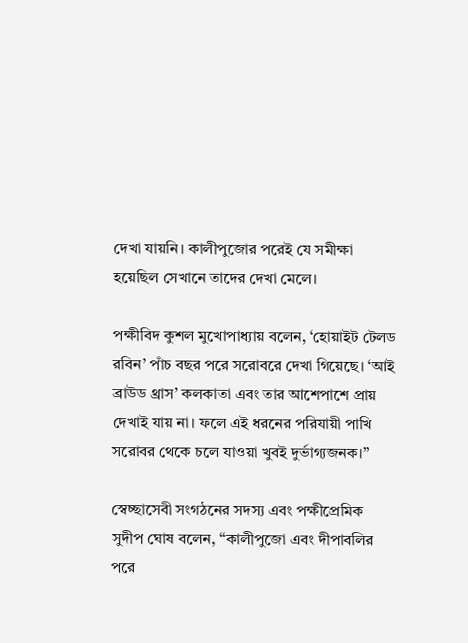দেখা যায়নি। কালীপুজোর পরেই যে সমীক্ষা হয়েছিল সেখানে তাদের দেখা মেলে।

পক্ষীবিদ কুশল মুখোপাধ্যায় বলেন, ‘হোয়াইট টেলড রবিন’ পাঁচ বছর পরে সরোবরে দেখা গিয়েছে। ‘আই ব্রাউড থ্রাস’ কলকাতা এবং তার আশেপাশে প্রায় দেখাই যায় না। ফলে এই ধরনের পরিযায়ী পাখি সরোবর থেকে চলে যাওয়া খুবই দুর্ভাগ্যজনক।’’

স্বেচ্ছাসেবী সংগঠনের সদস্য এবং পক্ষীপ্রেমিক সুদীপ ঘোষ বলেন, ‘‘কালীপুজো এবং দীপাবলির পরে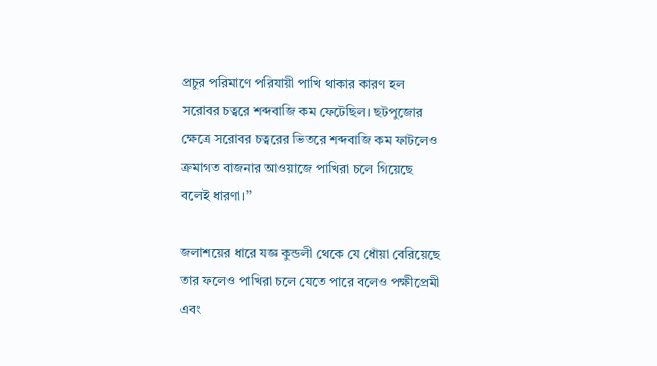প্রচুর পরিমাণে পরিযায়ী পাখি থাকার কারণ হল সরোবর চত্বরে শব্দবাজি কম ফেটেছিল। ছটপুজোর ক্ষেত্রে সরোবর চত্বরের ভিতরে শব্দবাজি কম ফাটলেও ক্রমাগত বাজনার আওয়াজে পাখিরা চলে গিয়েছে বলেই ধারণা।’’

জলাশয়ের ধারে যজ্ঞ কুন্ডলী থেকে যে ধোঁয়া বেরিয়েছে তার ফলেও পাখিরা চলে যেতে পারে বলেও পক্ষীপ্রেমী এবং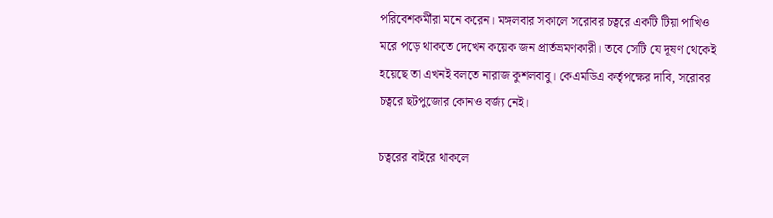পরিবেশকর্মীরা মনে করেন। মঙ্গলবার সকালে সরোবর চত্বরে একটি টিয়া পাখিও মরে পড়ে থাকতে দেখেন কয়েক জন প্রার্তভ্রমণকারী। তবে সেটি যে দূষণ থেকেই হয়েছে তা এখনই বলতে নারাজ কুশলবাবু। কেএমডিএ কর্তৃপক্ষের দাবি, সরোবর চত্বরে ছটপুজোর কোনও বর্জ্য নেই।

চত্বরের বাইরে থাকলে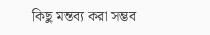কিছু মন্তব্য করা সম্ভব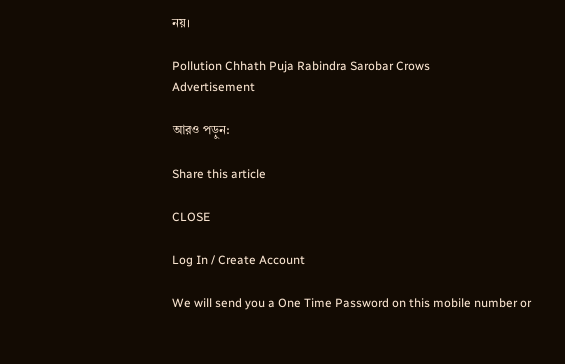নয়।

Pollution Chhath Puja Rabindra Sarobar Crows
Advertisement

আরও পড়ুন:

Share this article

CLOSE

Log In / Create Account

We will send you a One Time Password on this mobile number or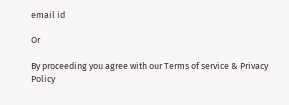email id

Or

By proceeding you agree with our Terms of service & Privacy Policy